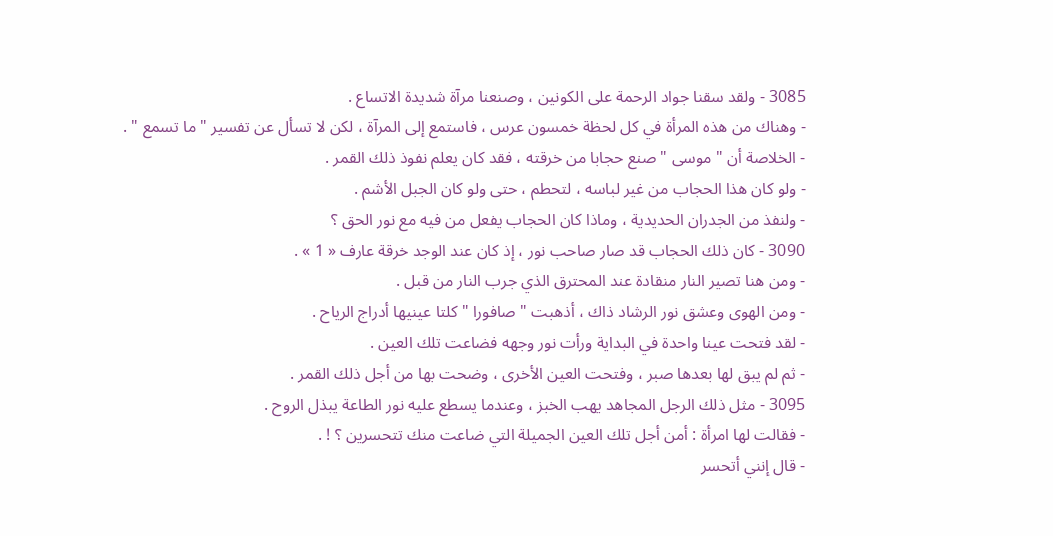3085 - ولقد سقنا جواد الرحمة على الكونين ، وصنعنا مرآة شديدة الاتساع .
- وهناك من هذه المرأة في كل لحظة خمسون عرس ، فاستمع إلى المرآة ، لكن لا تسأل عن تفسير " ما تسمع " .
- الخلاصة أن " موسى " صنع حجابا من خرقته ، فقد كان يعلم نفوذ ذلك القمر .
- ولو كان هذا الحجاب من غير لباسه ، لتحطم ، حتى ولو كان الجبل الأشم .
- ولنفذ من الجدران الحديدية ، وماذا كان الحجاب يفعل من فيه مع نور الحق ؟
3090 - كان ذلك الحجاب قد صار صاحب نور ، إذ كان عند الوجد خرقة عارف « 1 » .
- ومن هنا تصير النار منقادة عند المحترق الذي جرب النار من قبل .
- ومن الهوى وعشق نور الرشاد ذاك ، أذهبت " صافورا " كلتا عينيها أدراج الرياح .
- لقد فتحت عينا واحدة في البداية ورأت نور وجهه فضاعت تلك العين .
- ثم لم يبق لها بعدها صبر ، وفتحت العين الأخرى ، وضحت بها من أجل ذلك القمر .
3095 - مثل ذلك الرجل المجاهد يهب الخبز ، وعندما يسطع عليه نور الطاعة يبذل الروح .
- فقالت لها امرأة : أمن أجل تلك العين الجميلة التي ضاعت منك تتحسرين ؟ ! .
- قال إنني أتحسر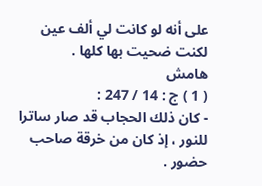على أنه لو كانت لي ألف عين لكنت ضحيت بها كلها .
هامش
( 1 ) ج : 14 / 247 :
- كان ذلك الحجاب قد صار ساترا للنور ، إذ كان من خرقة صاحب حضور .